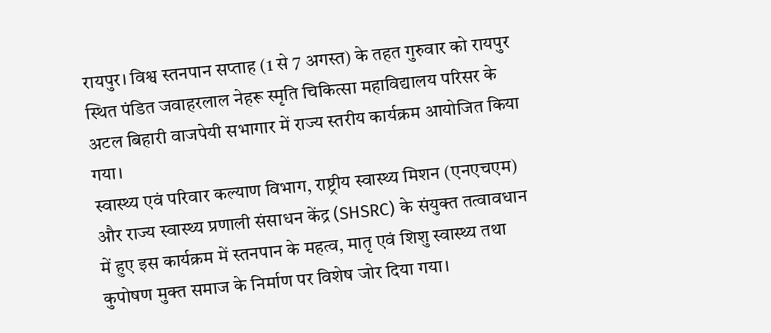रायपुर। विश्व स्तनपान सप्ताह (1 से 7 अगस्त) के तहत गुरुवार को रायपुर स्थित पंडित जवाहरलाल नेहरू स्मृति चिकित्सा महाविद्यालय परिसर के अटल बिहारी वाजपेयी सभागार में राज्य स्तरीय कार्यक्रम आयोजित किया गया।
स्वास्थ्य एवं परिवार कल्याण विभाग, राष्ट्रीय स्वास्थ्य मिशन (एनएचएम) और राज्य स्वास्थ्य प्रणाली संसाधन केंद्र (SHSRC) के संयुक्त तत्वावधान में हुए इस कार्यक्रम में स्तनपान के महत्व, मातृ एवं शिशु स्वास्थ्य तथा कुपोषण मुक्त समाज के निर्माण पर विशेष जोर दिया गया।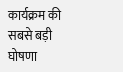कार्यक्रम की सबसे बड़ी घोषणा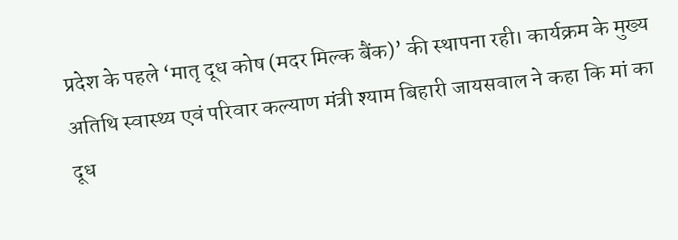प्रदेश के पहले ‘मातृ दूध कोष (मदर मिल्क बैंक)’ की स्थापना रही। कार्यक्रम के मुख्य अतिथि स्वास्थ्य एवं परिवार कल्याण मंत्री श्याम बिहारी जायसवाल ने कहा कि मां का दूध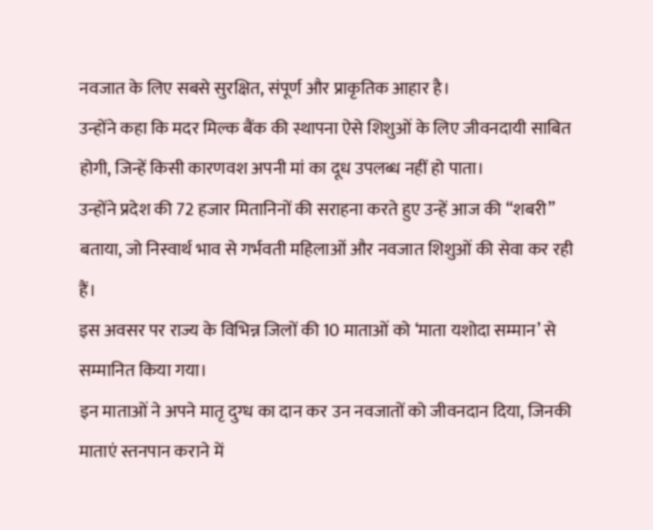नवजात के लिए सबसे सुरक्षित, संपूर्ण और प्राकृतिक आहार है।
उन्होंने कहा कि मदर मिल्क बैंक की स्थापना ऐसे शिशुओं के लिए जीवनदायी साबित होगी, जिन्हें किसी कारणवश अपनी मां का दूध उपलब्ध नहीं हो पाता।
उन्होंने प्रदेश की 72 हजार मितानिनों की सराहना करते हुए उन्हें आज की “शबरी” बताया, जो निस्वार्थ भाव से गर्भवती महिलाओं और नवजात शिशुओं की सेवा कर रही हैं।
इस अवसर पर राज्य के विभिन्न जिलों की 10 माताओं को ‘माता यशोदा सम्मान’ से सम्मानित किया गया।
इन माताओं ने अपने मातृ दुग्ध का दान कर उन नवजातों को जीवनदान दिया, जिनकी माताएं स्तनपान कराने में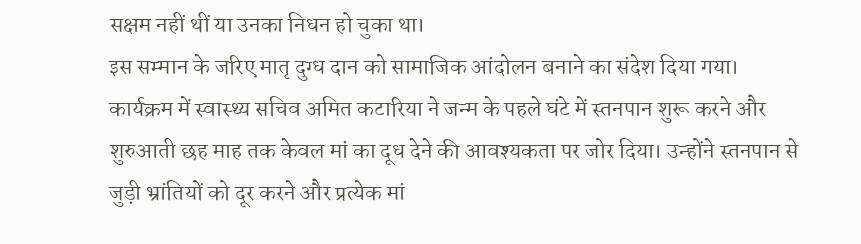सक्षम नहीं थीं या उनका निधन हो चुका था।
इस सम्मान के जरिए मातृ दुग्ध दान को सामाजिक आंदोलन बनाने का संदेश दिया गया।
कार्यक्रम में स्वास्थ्य सचिव अमित कटारिया ने जन्म के पहले घंटे में स्तनपान शुरू करने और शुरुआती छह माह तक केवल मां का दूध देने की आवश्यकता पर जोर दिया। उन्होंने स्तनपान से जुड़ी भ्रांतियों को दूर करने और प्रत्येक मां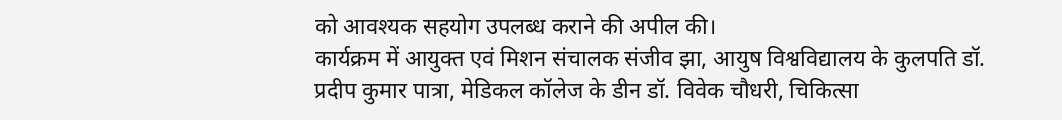को आवश्यक सहयोग उपलब्ध कराने की अपील की।
कार्यक्रम में आयुक्त एवं मिशन संचालक संजीव झा, आयुष विश्वविद्यालय के कुलपति डॉ. प्रदीप कुमार पात्रा, मेडिकल कॉलेज के डीन डॉ. विवेक चौधरी, चिकित्सा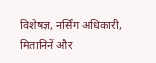विशेषज्ञ, नर्सिंग अधिकारी, मितानिनें और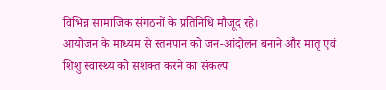विभिन्न सामाजिक संगठनों के प्रतिनिधि मौजूद रहे।
आयोजन के माध्यम से स्तनपान को जन-आंदोलन बनाने और मातृ एवं शिशु स्वास्थ्य को सशक्त करने का संकल्प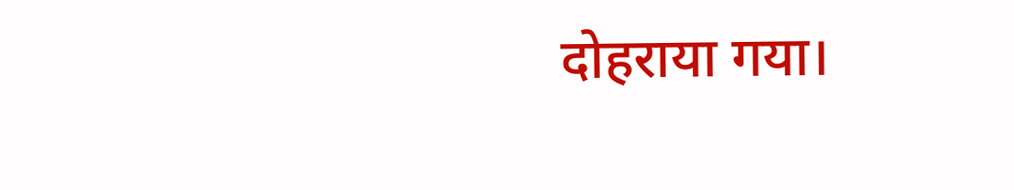दोहराया गया।